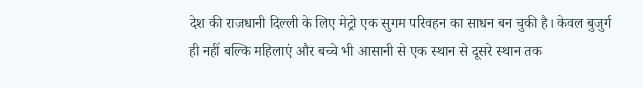देश की राजधानी दिल्ली के लिए मेट्रो एक सुगम परिवहन का साधन बन चुकी है। केवल बुजुर्ग ही नहीं बल्कि महिलाएं और बच्चे भी आसानी से एक स्थान से दूसरे स्थान तक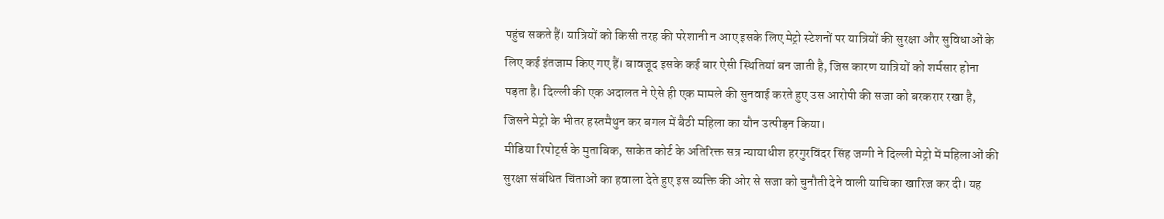पहुंच सकते हैं। यात्रियों को किसी तरह की परेशानी न आए इसके लिए मेट्रो स्टेशनों पर यात्रियों की सुरक्षा और सुविधाओं के लिए कई इंतजाम किए गए हैं। बावजूद इसके कई बार ऐसी स्थितियां बन जाती है, जिस कारण यात्रियों को शर्मसार होना पड़ता है। दिल्ली की एक अदालत ने ऐसे ही एक मामले की सुनवाई करते हुए उस आरोपी की सजा को बरकरार रखा है, जिसने मेट्रो के भीतर हस्तमैथुन कर बगल में बैठी महिला का यौन उत्पीड़न किया।
मीडिया रिपोर्ट्स के मुताबिक, साकेत कोर्ट के अतिरिक्त सत्र न्यायाधीश हरगुरविंदर सिंह जग्गी ने दिल्ली मेट्रो में महिलाओं की सुरक्षा संबंधित चिंताओं का हवाला देते हुए इस व्यक्ति की ओर से सजा को चुनौती देने वाली याचिका खारिज कर दी। यह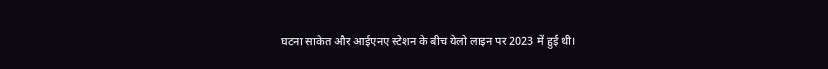घटना साकेत और आईएनए स्टेशन के बीच येलो लाइन पर 2023 में हुई थी।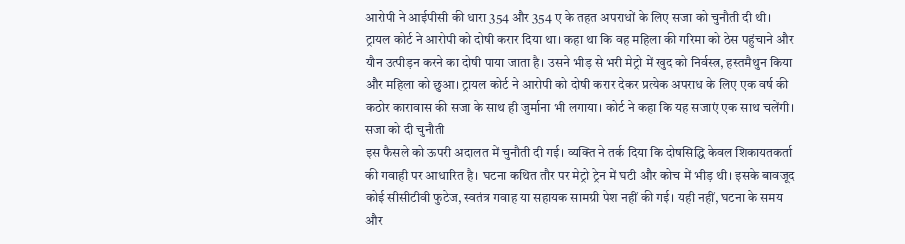आरोपी ने आईपीसी की धारा 354 और 354 ए के तहत अपराधों के लिए सजा को चुनौती दी थी।
ट्रायल कोर्ट ने आरोपी को दोषी करार दिया था। कहा था कि वह महिला की गरिमा को ठेस पहुंचाने और यौन उत्पीड़न करने का दोषी पाया जाता है। उसने भीड़ से भरी मेट्रो में खुद को निर्वस्त्र, हस्तमैथुन किया और महिला को छुआ। ट्रायल कोर्ट ने आरोपी को दोषी करार देकर प्रत्येक अपराध के लिए एक वर्ष की कठोर कारावास की सजा के साथ ही जुर्माना भी लगाया। कोर्ट ने कहा कि यह सजाएं एक साथ चलेंगी।
सजा को दी चुनौती
इस फैसले को ऊपरी अदालत में चुनौती दी गई। व्यक्ति ने तर्क दिया कि दोषसिद्धि केवल शिकायतकर्ता की गवाही पर आधारित है। घटना कथित तौर पर मेट्रो ट्रेन में घटी और कोच में भीड़ थी। इसके बावजूद कोई सीसीटीवी फुटेज, स्वतंत्र गवाह या सहायक सामग्री पेश नहीं की गई। यही नहीं, घटना के समय और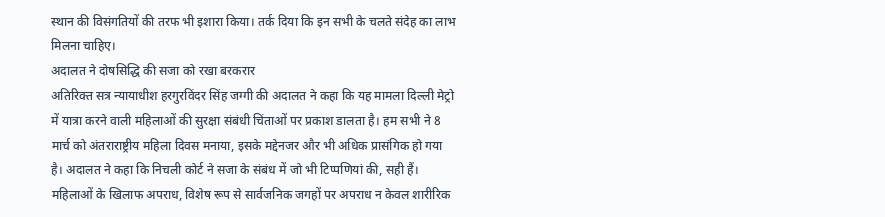स्थान की विसंगतियों की तरफ भी इशारा किया। तर्क दिया कि इन सभी के चलते संदेह का लाभ मिलना चाहिए।
अदालत ने दोषसिद्धि की सजा को रखा बरकरार
अतिरिक्त सत्र न्यायाधीश हरगुरविंदर सिंह जग्गी की अदालत ने कहा कि यह मामला दिल्ली मेट्रो में यात्रा करने वाली महिलाओं की सुरक्षा संबंधी चिंताओं पर प्रकाश डालता है। हम सभी ने 8 मार्च को अंतराराष्ट्रीय महिला दिवस मनाया, इसके मद्देनजर और भी अधिक प्रासंगिक हो गया है। अदालत ने कहा कि निचली कोर्ट ने सजा के संबंध में जो भी टिप्पणियां की, सही हैं। महिलाओं के खिलाफ अपराध, विशेष रूप से सार्वजनिक जगहों पर अपराध न केवल शारीरिक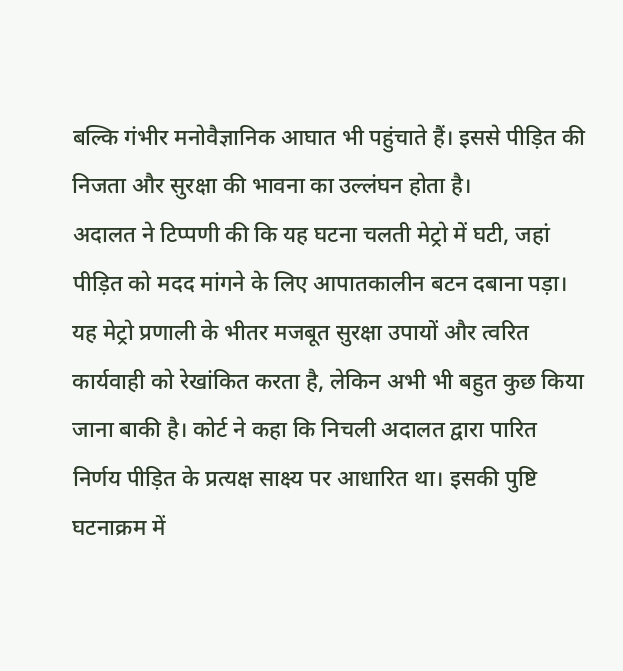बल्कि गंभीर मनोवैज्ञानिक आघात भी पहुंचाते हैं। इससे पीड़ित की निजता और सुरक्षा की भावना का उल्लंघन होता है।
अदालत ने टिप्पणी की कि यह घटना चलती मेट्रो में घटी, जहां पीड़ित को मदद मांगने के लिए आपातकालीन बटन दबाना पड़ा। यह मेट्रो प्रणाली के भीतर मजबूत सुरक्षा उपायों और त्वरित कार्यवाही को रेखांकित करता है, लेकिन अभी भी बहुत कुछ किया जाना बाकी है। कोर्ट ने कहा कि निचली अदालत द्वारा पारित निर्णय पीड़ित के प्रत्यक्ष साक्ष्य पर आधारित था। इसकी पुष्टि घटनाक्रम में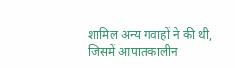शामिल अन्य गवाहों ने की थी, जिसमें आपातकालीन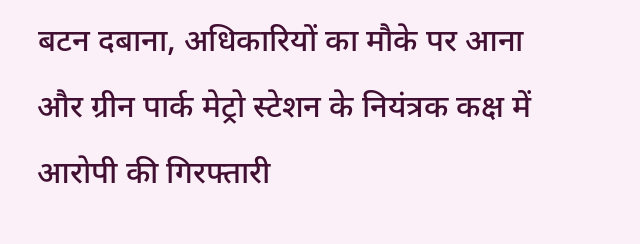बटन दबाना, अधिकारियों का मौके पर आना और ग्रीन पार्क मेट्रो स्टेशन के नियंत्रक कक्ष में आरोपी की गिरफ्तारी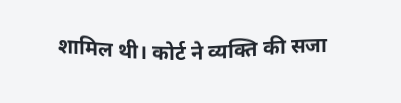शामिल थी। कोर्ट ने व्यक्ति की सजा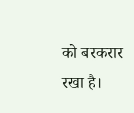को बरकरार रखा है।